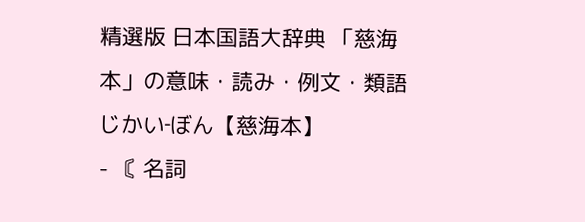精選版 日本国語大辞典 「慈海本」の意味・読み・例文・類語
じかい‐ぼん【慈海本】
- 〘 名詞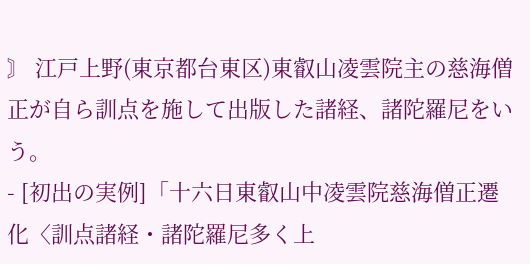〙 江戸上野(東京都台東区)東叡山凌雲院主の慈海僧正が自ら訓点を施して出版した諸経、諸陀羅尼をいう。
- [初出の実例]「十六日東叡山中凌雲院慈海僧正遷化〈訓点諸経・諸陀羅尼多く上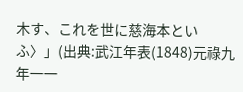木す、これを世に慈海本といふ〉」(出典:武江年表(1848)元祿九年一一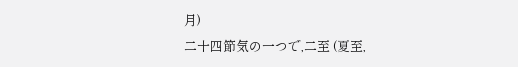月)
二十四節気の一つで,二至 (夏至,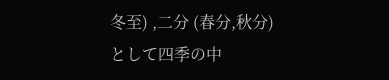冬至) ,二分 (春分,秋分) として四季の中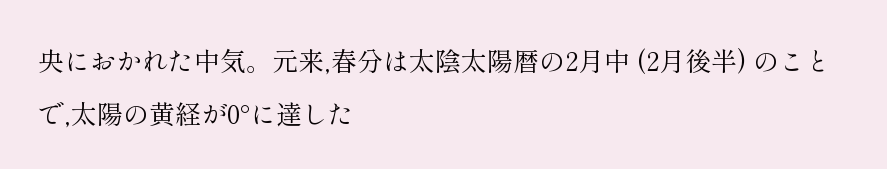央におかれた中気。元来,春分は太陰太陽暦の2月中 (2月後半) のことで,太陽の黄経が0°に達した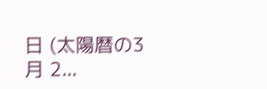日 (太陽暦の3月 2...